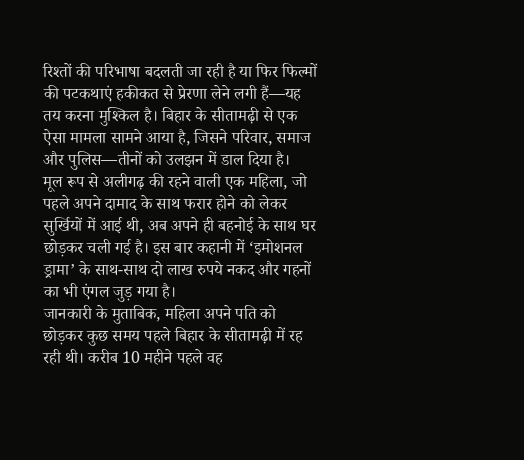रिश्तों की परिभाषा बदलती जा रही है या फिर फिल्मों की पटकथाएं हकीकत से प्रेरणा लेने लगी हैं—यह तय करना मुश्किल है। बिहार के सीतामढ़ी से एक ऐसा मामला सामने आया है, जिसने परिवार, समाज और पुलिस—तीनों को उलझन में डाल दिया है।
मूल रूप से अलीगढ़ की रहने वाली एक महिला, जो पहले अपने दामाद के साथ फरार होने को लेकर सुर्खियों में आई थी, अब अपने ही बहनोई के साथ घर छोड़कर चली गई है। इस बार कहानी में ‘इमोशनल ड्रामा’ के साथ-साथ दो लाख रुपये नकद और गहनों का भी एंगल जुड़ गया है।
जानकारी के मुताबिक, महिला अपने पति को छोड़कर कुछ समय पहले बिहार के सीतामढ़ी में रह रही थी। करीब 10 महीने पहले वह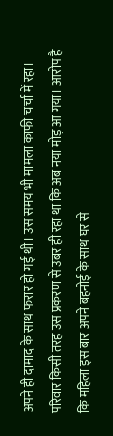अपने ही दामाद के साथ फरार हो गई थी। उस समय भी मामला काफी चर्चा में रहा। परिवार किसी तरह उस प्रकरण से उबर ही रहा था कि अब नया मोड़ आ गया। आरोप है कि महिला इस बार अपने बहनोई के साथ घर से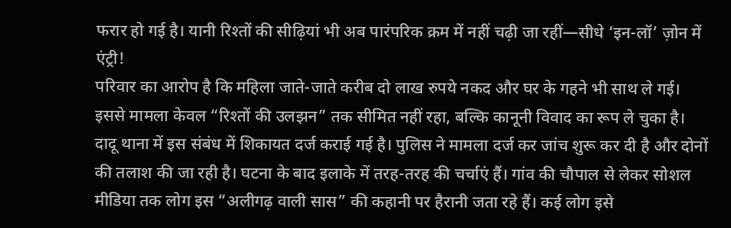फरार हो गई है। यानी रिश्तों की सीढ़ियां भी अब पारंपरिक क्रम में नहीं चढ़ी जा रहीं—सीधे ‘इन-लॉ’ ज़ोन में एंट्री!
परिवार का आरोप है कि महिला जाते-जाते करीब दो लाख रुपये नकद और घर के गहने भी साथ ले गई। इससे मामला केवल “रिश्तों की उलझन” तक सीमित नहीं रहा, बल्कि कानूनी विवाद का रूप ले चुका है। दादू थाना में इस संबंध में शिकायत दर्ज कराई गई है। पुलिस ने मामला दर्ज कर जांच शुरू कर दी है और दोनों की तलाश की जा रही है। घटना के बाद इलाके में तरह-तरह की चर्चाएं हैं। गांव की चौपाल से लेकर सोशल मीडिया तक लोग इस “अलीगढ़ वाली सास” की कहानी पर हैरानी जता रहे हैं। कई लोग इसे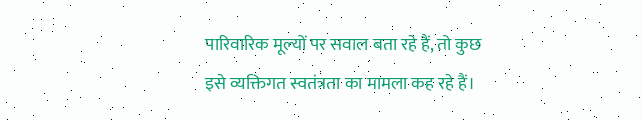पारिवारिक मूल्यों पर सवाल बता रहे हैं, तो कुछ इसे व्यक्तिगत स्वतंत्रता का मामला कह रहे हैं।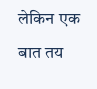लेकिन एक बात तय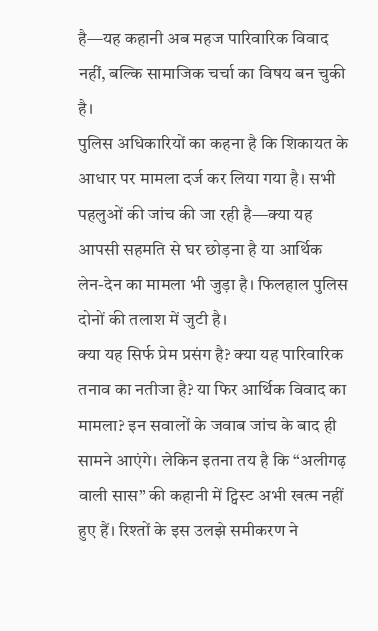है—यह कहानी अब महज पारिवारिक विवाद नहीं, बल्कि सामाजिक चर्चा का विषय बन चुकी है।
पुलिस अधिकारियों का कहना है कि शिकायत के आधार पर मामला दर्ज कर लिया गया है। सभी पहलुओं की जांच की जा रही है—क्या यह आपसी सहमति से घर छोड़ना है या आर्थिक लेन-देन का मामला भी जुड़ा है। फिलहाल पुलिस दोनों की तलाश में जुटी है।
क्या यह सिर्फ प्रेम प्रसंग है? क्या यह पारिवारिक तनाव का नतीजा है? या फिर आर्थिक विवाद का मामला? इन सवालों के जवाब जांच के बाद ही सामने आएंगे। लेकिन इतना तय है कि “अलीगढ़ वाली सास” की कहानी में ट्विस्ट अभी खत्म नहीं हुए हैं। रिश्तों के इस उलझे समीकरण ने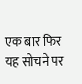एक बार फिर यह सोचने पर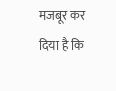मजबूर कर दिया है कि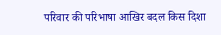परिवार की परिभाषा आखिर बदल किस दिशा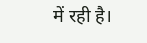में रही है।